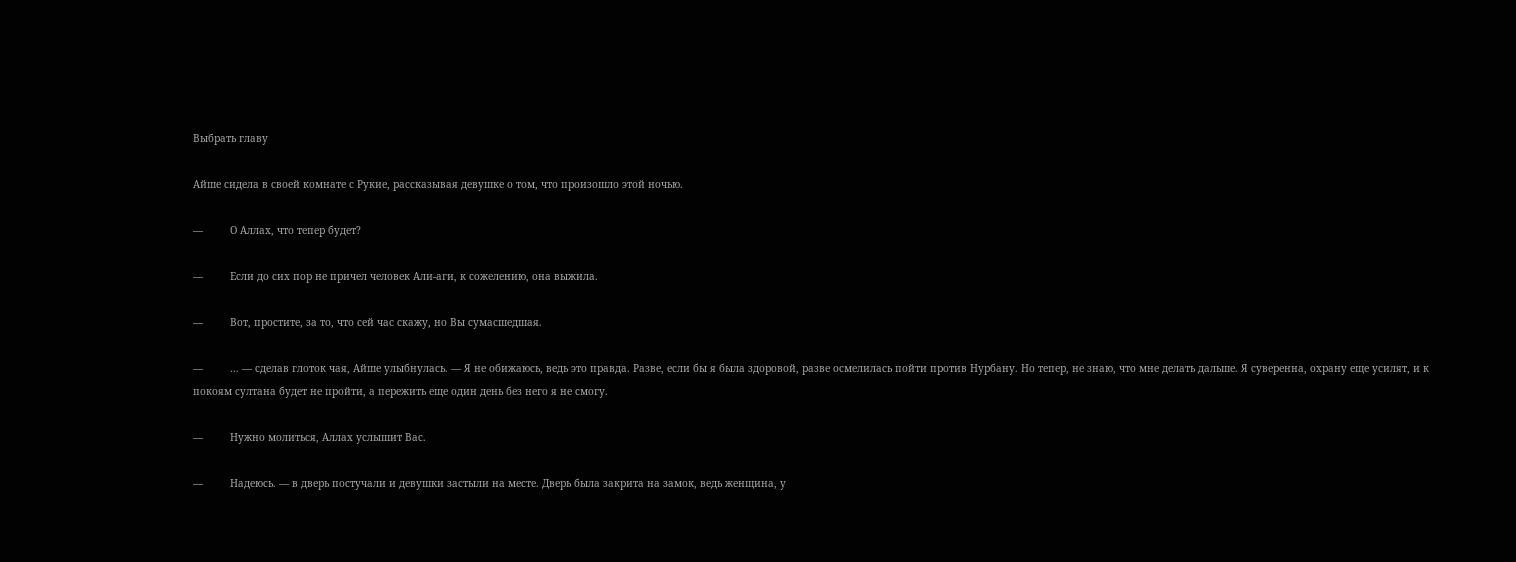Выбрать главу

Айше сидела в своей комнате с Рукие, рассказывая девушке о том, что произошло этой ночью.

—         О Аллах, что тепер будет?

—         Если до сих пор не причел человек Али-аги, к сожелению, она выжила.

—         Вот, простите, за то, что сей час скажу, но Вы сумасшедшая.

—         … — сделав глоток чая, Айше улыбнулась. — Я не обижаюсь, ведь это правда. Разве, если бы я была здоровой, разве осмелилась пойти против Нурбану. Но тепер, не знаю, что мне делать дальше. Я суверенна, охрану еще усилят, и к покоям султана будет не пройти, а пережить еще один день без него я не смогу.

—         Нужно молиться, Аллах услышит Вас.

—         Надеюсь. — в дверь постучали и девушки застыли на месте. Дверь была закрита на замок, ведь женщина, у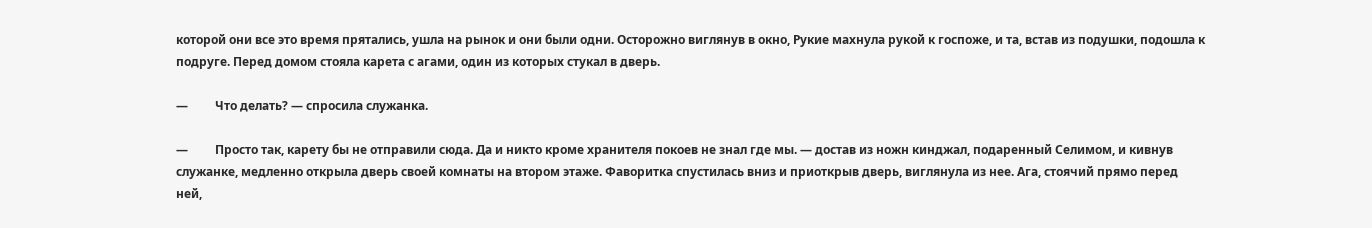которой они все это время прятались, ушла на рынок и они были одни. Осторожно виглянув в окно, Рукие махнула рукой к госпоже, и та, встав из подушки, подошла к подруге. Перед домом стояла карета с агами, один из которых стукал в дверь.

—         Что делать? — спросила служанка.

—         Просто так, карету бы не отправили сюда. Да и никто кроме хранителя покоев не знал где мы. — достав из ножн кинджал, подаренный Селимом, и кивнув служанке, медленно открыла дверь своей комнаты на втором этаже. Фаворитка спустилась вниз и приоткрыв дверь, виглянула из нее. Ага, стоячий прямо перед ней,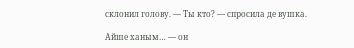склонил голову. — Ты кто? — спросила де вушка.

Айше ханым… — он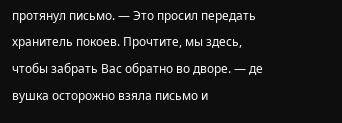протянул письмо. — Это просил передать хранитель покоев. Прочтите, мы здесь, чтобы забрать Вас обратно во дворе. — де вушка осторожно взяла письмо и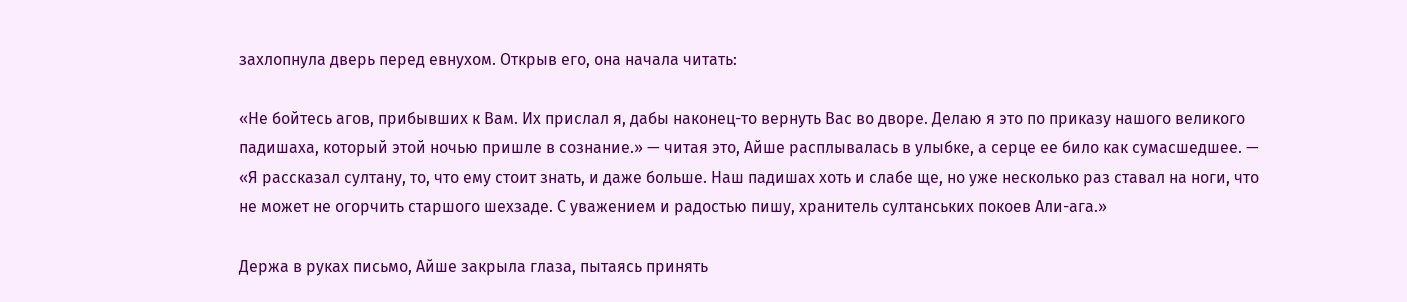захлопнула дверь перед евнухом. Открыв его, она начала читать:

«Не бойтесь агов, прибывших к Вам. Их прислал я, дабы наконец-то вернуть Вас во дворе. Делаю я это по приказу нашого великого падишаха, который этой ночью пришле в сознание.» — читая это, Айше расплывалась в улыбке, а серце ее било как сумасшедшее. — «Я рассказал султану, то, что ему стоит знать, и даже больше. Наш падишах хоть и слабе ще, но уже несколько раз ставал на ноги, что не может не огорчить старшого шехзаде. С уважением и радостью пишу, хранитель султанських покоев Али-ага.»

Держа в руках письмо, Айше закрыла глаза, пытаясь принять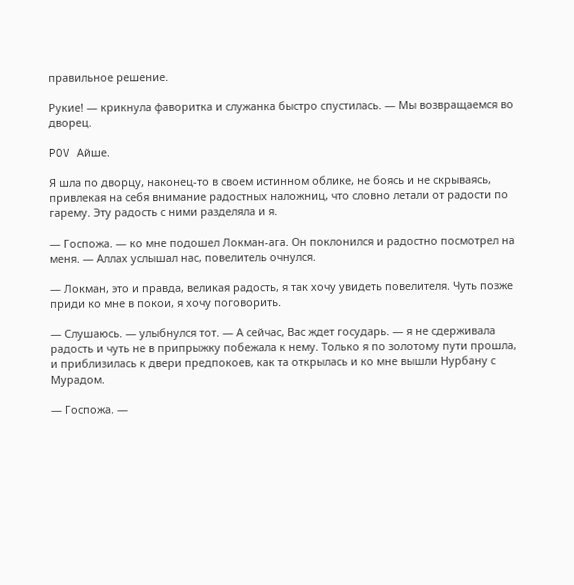правильное решение.

Рукие! — крикнула фаворитка и служанка быстро спустилась. — Мы возвращаемся во дворец.

POV Айше.

Я шла по дворцу, наконец-то в своем истинном облике, не боясь и не скрываясь, привлекая на себя внимание радостных наложниц, что словно летали от радости по гарему. Эту радость с ними разделяла и я.

— Госпожа. — ко мне подошел Локман-ага. Он поклонился и радостно посмотрел на меня. — Аллах услышал нас, повелитель очнулся.

— Локман, это и правда, великая радость, я так хочу увидеть повелителя. Чуть позже приди ко мне в покои, я хочу поговорить.

— Слушаюсь. — улыбнулся тот. — А сейчас, Вас ждет государь. — я не сдерживала радость и чуть не в припрыжку побежала к нему. Только я по золотому пути прошла, и приблизилась к двери предпокоев, как та открылась и ко мне вышли Нурбану с Мурадом.

— Госпожа. —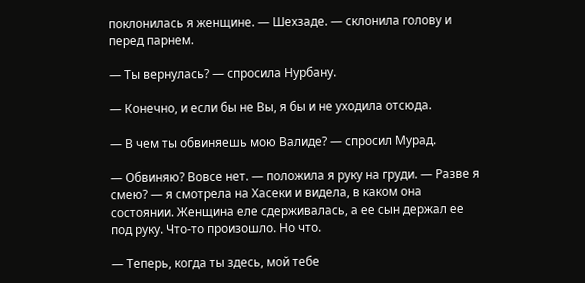поклонилась я женщине. — Шехзаде. — склонила голову и перед парнем.

— Ты вернулась? — спросила Нурбану.

— Конечно, и если бы не Вы, я бы и не уходила отсюда.

— В чем ты обвиняешь мою Валиде? — спросил Мурад.

— Обвиняю? Вовсе нет. — положила я руку на груди. — Разве я смею? — я смотрела на Хасеки и видела, в каком она состоянии. Женщина еле сдерживалась, а ее сын держал ее под руку. Что-то произошло. Но что.

— Теперь, когда ты здесь, мой тебе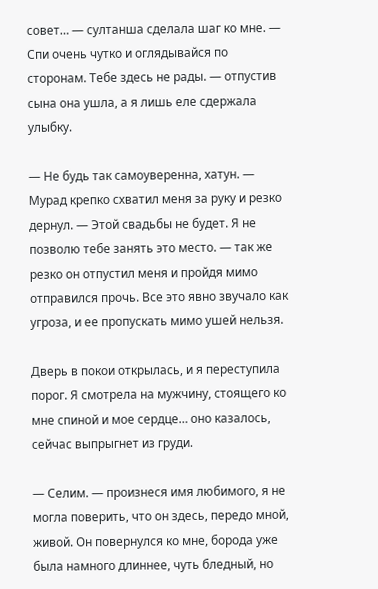совет… — султанша сделала шаг ко мне. — Спи очень чутко и оглядывайся по сторонам. Тебе здесь не рады. — отпустив сына она ушла, а я лишь еле сдержала улыбку.

— Не будь так самоуверенна, хатун. — Мурад крепко схватил меня за руку и резко дернул. — Этой свадьбы не будет. Я не позволю тебе занять это место. — так же резко он отпустил меня и пройдя мимо отправился прочь. Все это явно звучало как угроза, и ее пропускать мимо ушей нельзя.

Дверь в покои открылась, и я переступила порог. Я смотрела на мужчину, стоящего ко мне спиной и мое сердце… оно казалось, сейчас выпрыгнет из груди.

— Селим. — произнеся имя любимого, я не могла поверить, что он здесь, передо мной, живой. Он повернулся ко мне, борода уже была намного длиннее, чуть бледный, но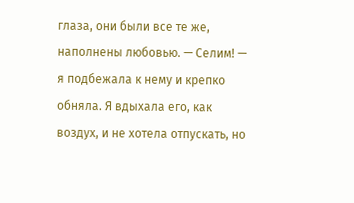глаза, они были все те же, наполнены любовью. — Селим! — я подбежала к нему и крепко обняла. Я вдыхала его, как воздух, и не хотела отпускать, но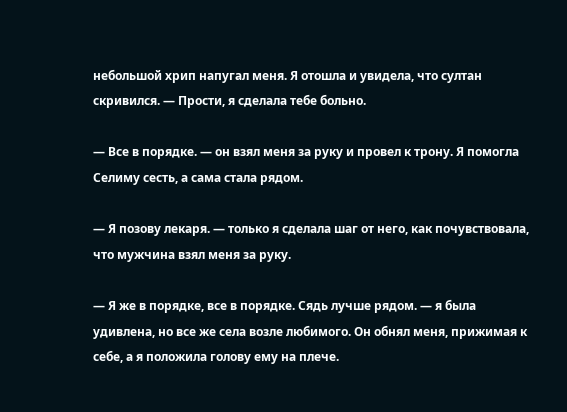небольшой хрип напугал меня. Я отошла и увидела, что султан скривился. — Прости, я сделала тебе больно.

— Все в порядке. — он взял меня за руку и провел к трону. Я помогла Селиму сесть, а сама стала рядом.

— Я позову лекаря. — только я сделала шаг от него, как почувствовала, что мужчина взял меня за руку.

— Я же в порядке, все в порядке. Сядь лучше рядом. — я была удивлена, но все же села возле любимого. Он обнял меня, прижимая к себе, а я положила голову ему на плече.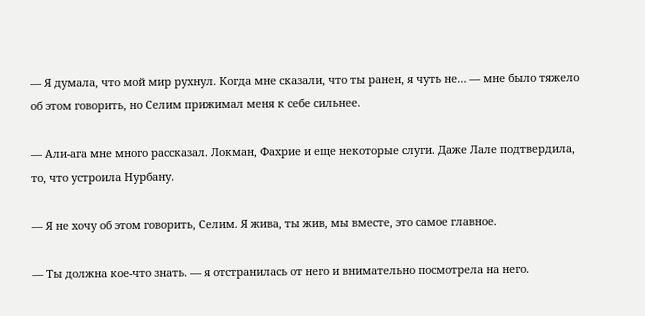— Я думала, что мой мир рухнул. Когда мне сказали, что ты ранен, я чуть не… — мне было тяжело об этом говорить, но Селим прижимал меня к себе сильнее.

— Али-ага мне много рассказал. Локман, Фахрие и еще некоторые слуги. Даже Лале подтвердила, то, что устроила Нурбану.

— Я не хочу об этом говорить, Селим. Я жива, ты жив, мы вместе, это самое главное.

— Ты должна кое-что знать. — я отстранилась от него и внимательно посмотрела на него.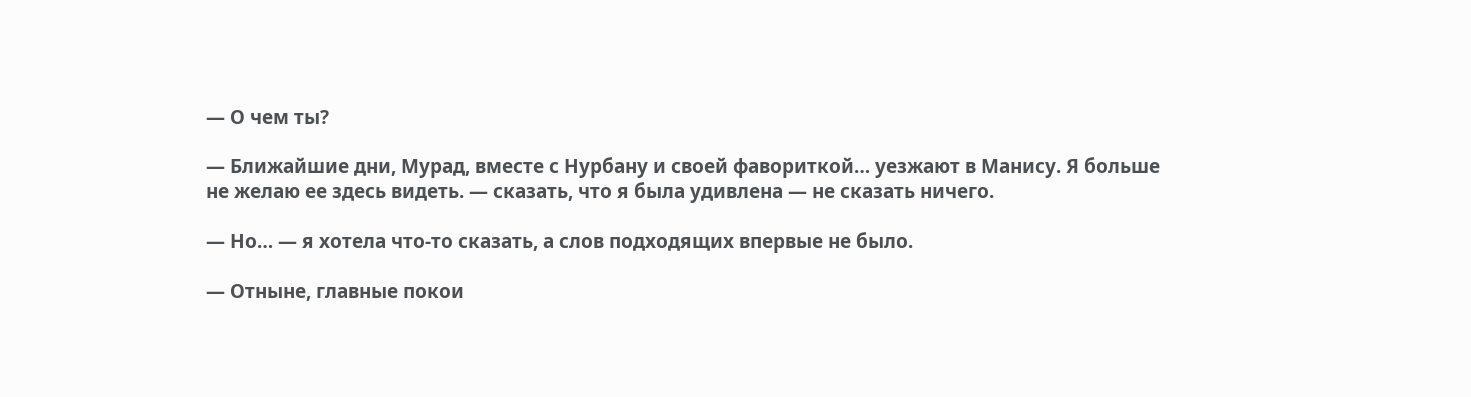— О чем ты?

— Ближайшие дни, Мурад, вместе с Нурбану и своей фавориткой… уезжают в Манису. Я больше не желаю ее здесь видеть. — сказать, что я была удивлена — не сказать ничего.

— Но… — я хотела что-то сказать, а слов подходящих впервые не было.

— Отныне, главные покои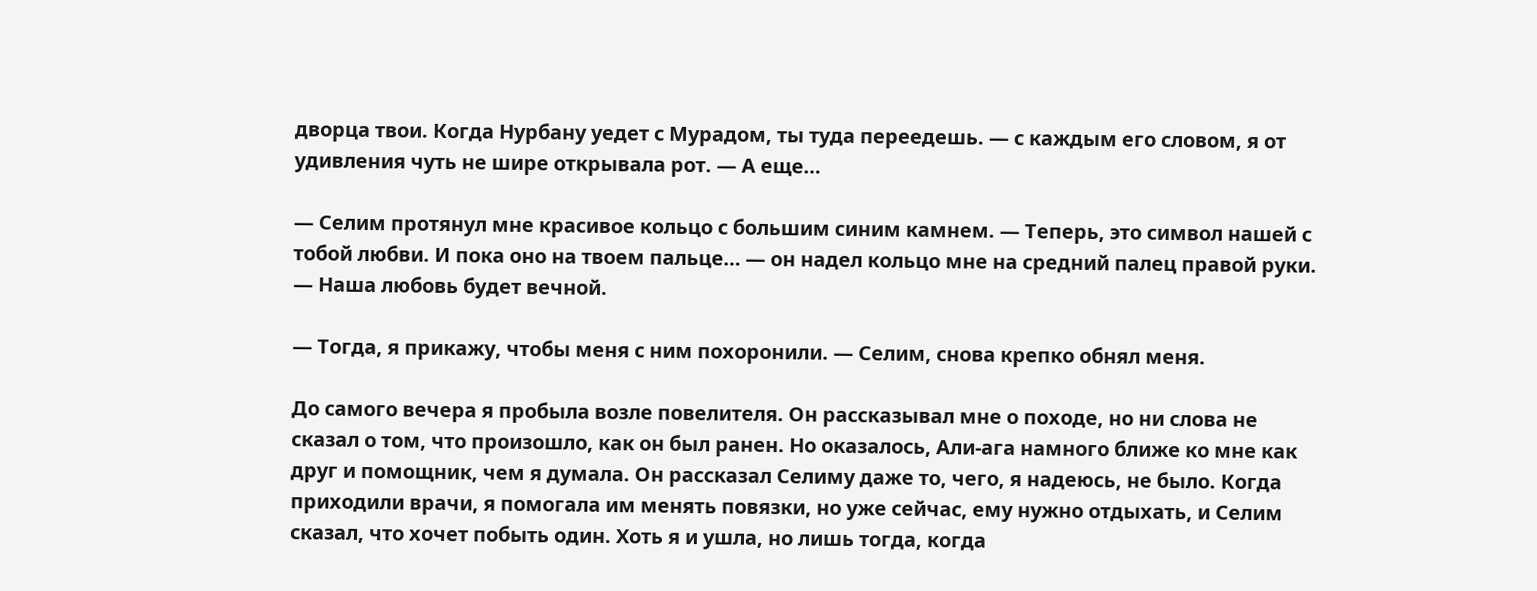дворца твои. Когда Нурбану уедет с Мурадом, ты туда переедешь. — с каждым его словом, я от удивления чуть не шире открывала рот. — А еще…

— Селим протянул мне красивое кольцо с большим синим камнем. — Теперь, это символ нашей с тобой любви. И пока оно на твоем пальце… — он надел кольцо мне на средний палец правой руки. — Наша любовь будет вечной.

— Тогда, я прикажу, чтобы меня с ним похоронили. — Селим, снова крепко обнял меня.

До самого вечера я пробыла возле повелителя. Он рассказывал мне о походе, но ни слова не сказал о том, что произошло, как он был ранен. Но оказалось, Али-ага намного ближе ко мне как друг и помощник, чем я думала. Он рассказал Селиму даже то, чего, я надеюсь, не было. Когда приходили врачи, я помогала им менять повязки, но уже сейчас, ему нужно отдыхать, и Селим сказал, что хочет побыть один. Хоть я и ушла, но лишь тогда, когда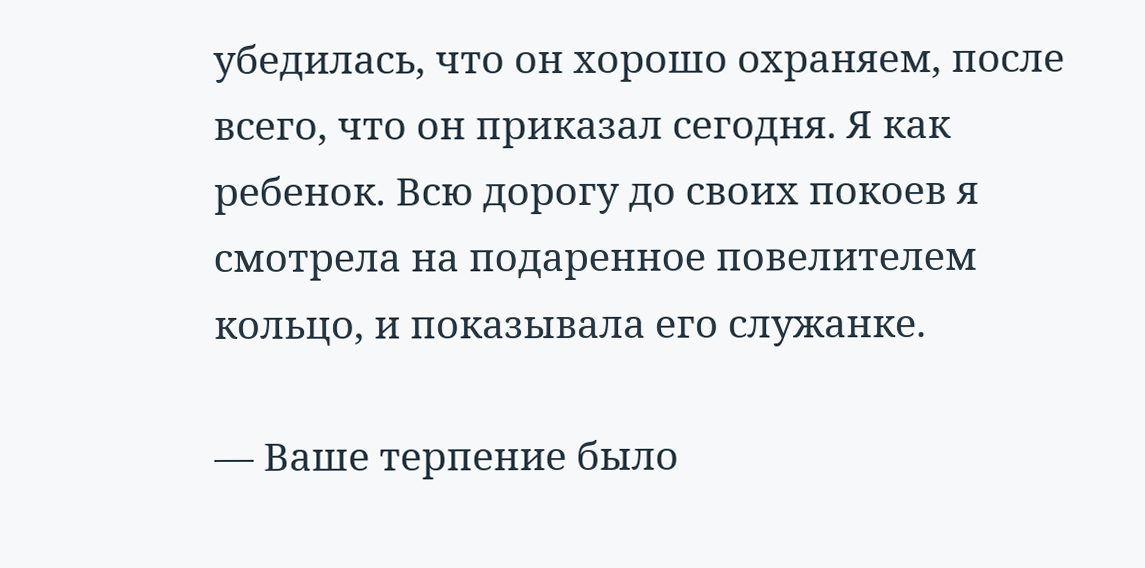убедилась, что он хорошо охраняем, после всего, что он приказал сегодня. Я как ребенок. Всю дорогу до своих покоев я смотрела на подаренное повелителем кольцо, и показывала его служанке.

— Ваше терпение было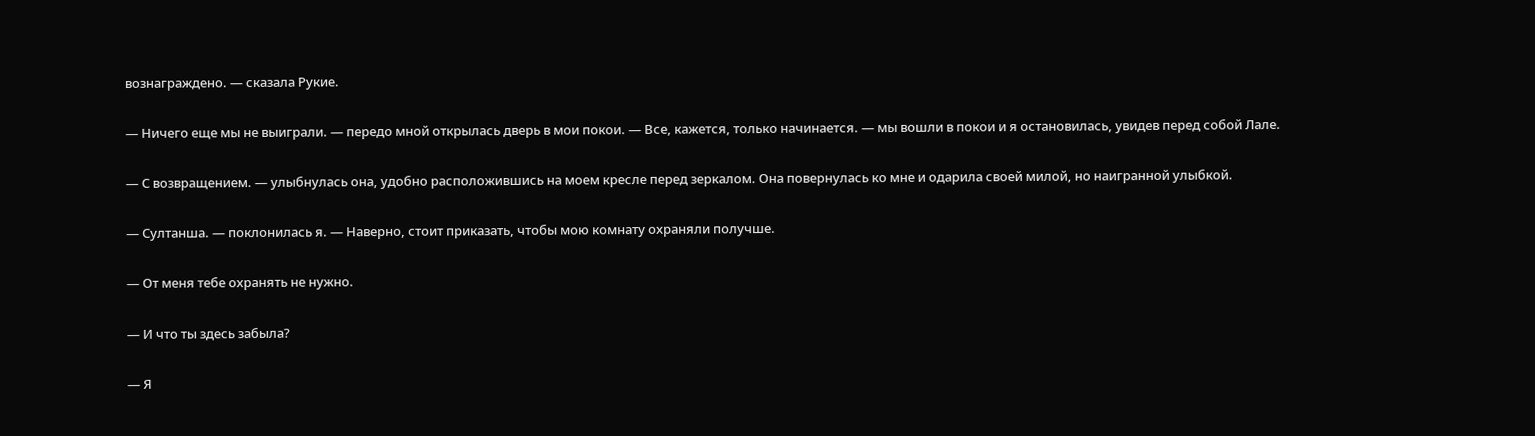вознаграждено. — сказала Рукие.

— Ничего еще мы не выиграли. — передо мной открылась дверь в мои покои. — Все, кажется, только начинается. — мы вошли в покои и я остановилась, увидев перед собой Лале.

— С возвращением. — улыбнулась она, удобно расположившись на моем кресле перед зеркалом. Она повернулась ко мне и одарила своей милой, но наигранной улыбкой.

— Султанша. — поклонилась я. — Наверно, стоит приказать, чтобы мою комнату охраняли получше.

— От меня тебе охранять не нужно.

— И что ты здесь забыла?

— Я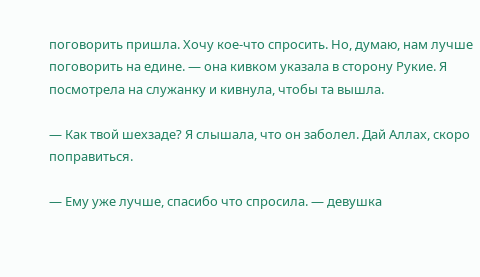поговорить пришла. Хочу кое-что спросить. Но, думаю, нам лучше поговорить на едине. — она кивком указала в сторону Рукие. Я посмотрела на служанку и кивнула, чтобы та вышла.

— Как твой шехзаде? Я слышала, что он заболел. Дай Аллах, скоро поправиться.

— Ему уже лучше, спасибо что спросила. — девушка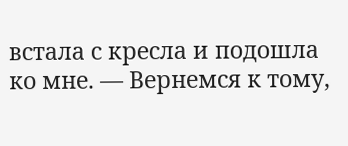встала с кресла и подошла ко мне. — Вернемся к тому,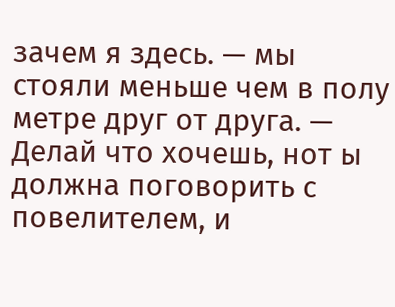зачем я здесь. — мы стояли меньше чем в полу метре друг от друга. — Делай что хочешь, нот ы должна поговорить с повелителем, и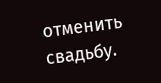отменить свадьбу.